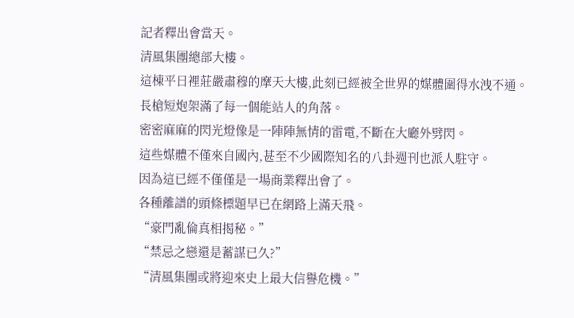記者釋出會當天。
清風集團總部大樓。
這棟平日裡莊嚴肅穆的摩天大樓,此刻已經被全世界的媒體圍得水洩不通。
長槍短炮架滿了每一個能站人的角落。
密密麻麻的閃光燈像是一陣陣無情的雷電,不斷在大廳外劈閃。
這些媒體不僅來自國內,甚至不少國際知名的八卦週刊也派人駐守。
因為這已經不僅僅是一場商業釋出會了。
各種離譜的頭條標題早已在網路上滿天飛。
“豪門亂倫真相揭秘。”
“禁忌之戀還是蓄謀已久?”
“清風集團或將迎來史上最大信譽危機。”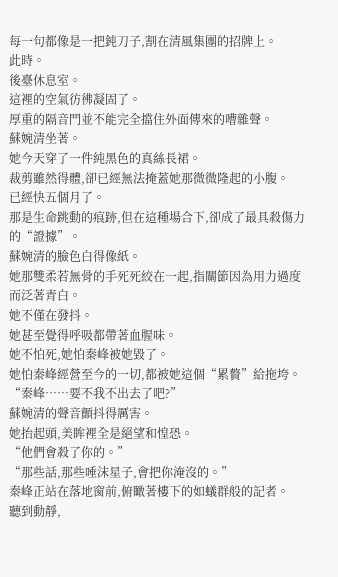每一句都像是一把鈍刀子,割在清風集團的招牌上。
此時。
後臺休息室。
這裡的空氣彷彿凝固了。
厚重的隔音門並不能完全擋住外面傳來的嘈雜聲。
蘇婉清坐著。
她今天穿了一件純黑色的真絲長裙。
裁剪雖然得體,卻已經無法掩蓋她那微微隆起的小腹。
已經快五個月了。
那是生命跳動的痕跡,但在這種場合下,卻成了最具殺傷力的“證據”。
蘇婉清的臉色白得像紙。
她那雙柔若無骨的手死死絞在一起,指關節因為用力過度而泛著青白。
她不僅在發抖。
她甚至覺得呼吸都帶著血腥味。
她不怕死,她怕秦峰被她毀了。
她怕秦峰經營至今的一切,都被她這個“累贅”給拖垮。
“秦峰……要不我不出去了吧?”
蘇婉清的聲音顫抖得厲害。
她抬起頭,美眸裡全是絕望和惶恐。
“他們會殺了你的。”
“那些話,那些唾沫星子,會把你淹沒的。”
秦峰正站在落地窗前,俯瞰著樓下的如蟻群般的記者。
聽到動靜,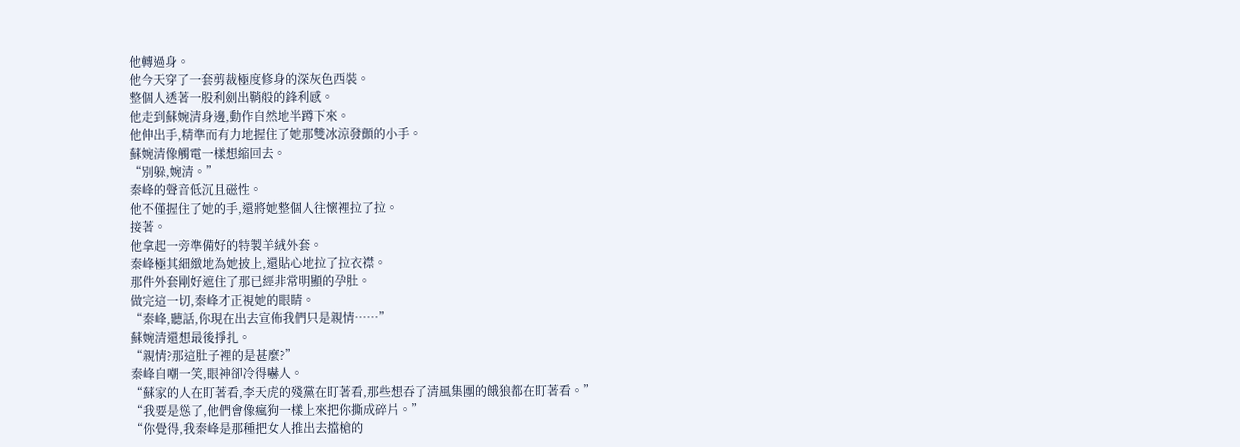他轉過身。
他今天穿了一套剪裁極度修身的深灰色西裝。
整個人透著一股利劍出鞘般的鋒利感。
他走到蘇婉清身邊,動作自然地半蹲下來。
他伸出手,精準而有力地握住了她那雙冰涼發顫的小手。
蘇婉清像觸電一樣想縮回去。
“別躲,婉清。”
秦峰的聲音低沉且磁性。
他不僅握住了她的手,還將她整個人往懷裡拉了拉。
接著。
他拿起一旁準備好的特製羊絨外套。
秦峰極其細緻地為她披上,還貼心地拉了拉衣襟。
那件外套剛好遮住了那已經非常明顯的孕肚。
做完這一切,秦峰才正視她的眼睛。
“秦峰,聽話,你現在出去宣佈我們只是親情……”
蘇婉清還想最後掙扎。
“親情?那這肚子裡的是甚麼?”
秦峰自嘲一笑,眼神卻冷得嚇人。
“蘇家的人在盯著看,李天虎的殘黨在盯著看,那些想吞了清風集團的餓狼都在盯著看。”
“我要是慫了,他們會像瘋狗一樣上來把你撕成碎片。”
“你覺得,我秦峰是那種把女人推出去擋槍的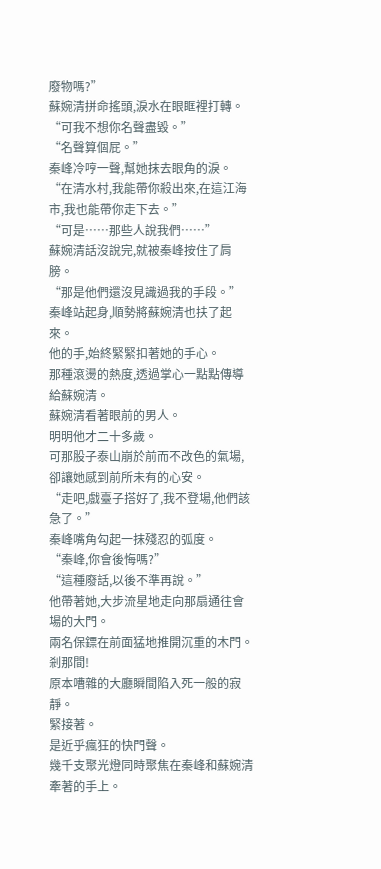廢物嗎?”
蘇婉清拼命搖頭,淚水在眼眶裡打轉。
“可我不想你名聲盡毀。”
“名聲算個屁。”
秦峰冷哼一聲,幫她抹去眼角的淚。
“在清水村,我能帶你殺出來,在這江海市,我也能帶你走下去。”
“可是……那些人說我們……”
蘇婉清話沒說完,就被秦峰按住了肩膀。
“那是他們還沒見識過我的手段。”
秦峰站起身,順勢將蘇婉清也扶了起來。
他的手,始終緊緊扣著她的手心。
那種滾燙的熱度,透過掌心一點點傳導給蘇婉清。
蘇婉清看著眼前的男人。
明明他才二十多歲。
可那股子泰山崩於前而不改色的氣場,卻讓她感到前所未有的心安。
“走吧,戲臺子搭好了,我不登場,他們該急了。”
秦峰嘴角勾起一抹殘忍的弧度。
“秦峰,你會後悔嗎?”
“這種廢話,以後不準再說。”
他帶著她,大步流星地走向那扇通往會場的大門。
兩名保鏢在前面猛地推開沉重的木門。
剎那間!
原本嘈雜的大廳瞬間陷入死一般的寂靜。
緊接著。
是近乎瘋狂的快門聲。
幾千支聚光燈同時聚焦在秦峰和蘇婉清牽著的手上。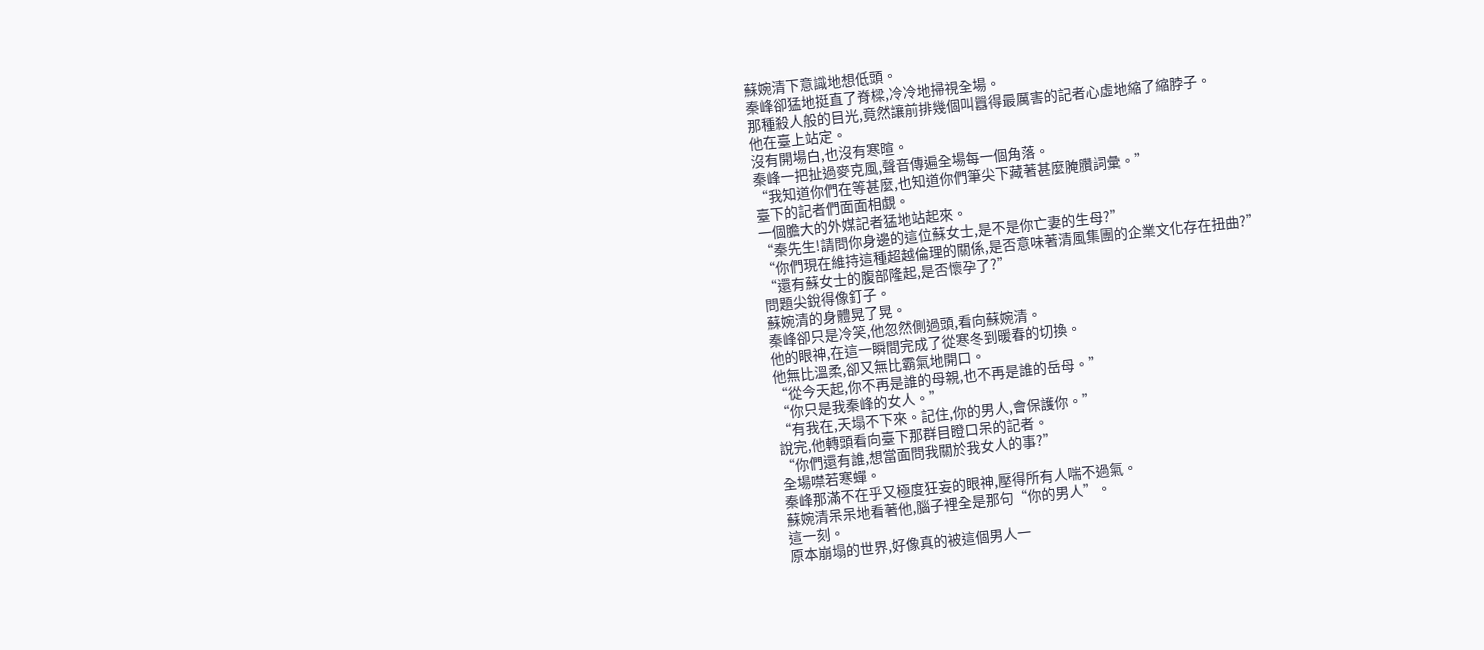蘇婉清下意識地想低頭。
秦峰卻猛地挺直了脊樑,冷冷地掃視全場。
那種殺人般的目光,竟然讓前排幾個叫囂得最厲害的記者心虛地縮了縮脖子。
他在臺上站定。
沒有開場白,也沒有寒暄。
秦峰一把扯過麥克風,聲音傳遍全場每一個角落。
“我知道你們在等甚麼,也知道你們筆尖下藏著甚麼腌臢詞彙。”
臺下的記者們面面相覷。
一個膽大的外媒記者猛地站起來。
“秦先生!請問你身邊的這位蘇女士,是不是你亡妻的生母?”
“你們現在維持這種超越倫理的關係,是否意味著清風集團的企業文化存在扭曲?”
“還有蘇女士的腹部隆起,是否懷孕了?”
問題尖銳得像釘子。
蘇婉清的身體晃了晃。
秦峰卻只是冷笑,他忽然側過頭,看向蘇婉清。
他的眼神,在這一瞬間完成了從寒冬到暖春的切換。
他無比溫柔,卻又無比霸氣地開口。
“從今天起,你不再是誰的母親,也不再是誰的岳母。”
“你只是我秦峰的女人。”
“有我在,天塌不下來。記住,你的男人,會保護你。”
說完,他轉頭看向臺下那群目瞪口呆的記者。
“你們還有誰,想當面問我關於我女人的事?”
全場噤若寒蟬。
秦峰那滿不在乎又極度狂妄的眼神,壓得所有人喘不過氣。
蘇婉清呆呆地看著他,腦子裡全是那句“你的男人”。
這一刻。
原本崩塌的世界,好像真的被這個男人一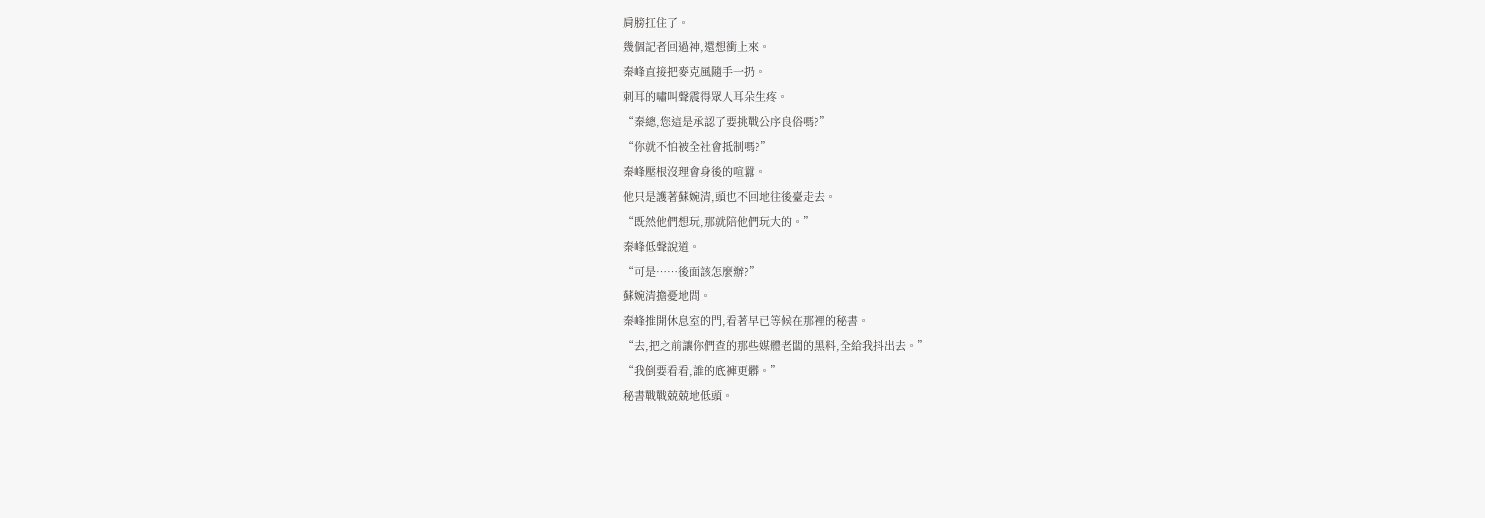肩膀扛住了。
幾個記者回過神,還想衝上來。
秦峰直接把麥克風隨手一扔。
刺耳的嘯叫聲震得眾人耳朵生疼。
“秦總,您這是承認了要挑戰公序良俗嗎?”
“你就不怕被全社會抵制嗎?”
秦峰壓根沒理會身後的喧囂。
他只是護著蘇婉清,頭也不回地往後臺走去。
“既然他們想玩,那就陪他們玩大的。”
秦峰低聲說道。
“可是……後面該怎麼辦?”
蘇婉清擔憂地問。
秦峰推開休息室的門,看著早已等候在那裡的秘書。
“去,把之前讓你們查的那些媒體老闆的黑料,全給我抖出去。”
“我倒要看看,誰的底褲更髒。”
秘書戰戰兢兢地低頭。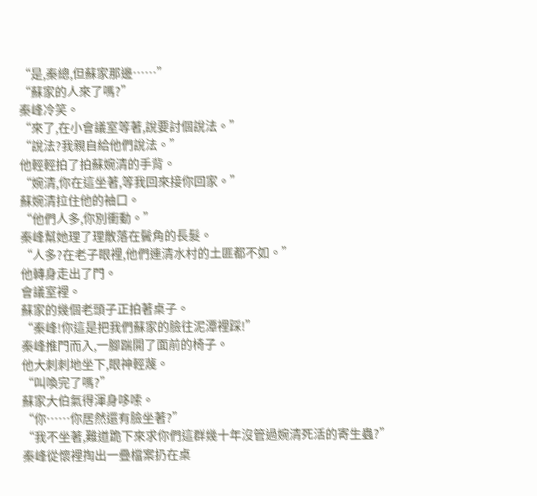“是,秦總,但蘇家那邊……”
“蘇家的人來了嗎?”
秦峰冷笑。
“來了,在小會議室等著,說要討個說法。”
“說法?我親自給他們說法。”
他輕輕拍了拍蘇婉清的手背。
“婉清,你在這坐著,等我回來接你回家。”
蘇婉清拉住他的袖口。
“他們人多,你別衝動。”
秦峰幫她理了理散落在鬢角的長髮。
“人多?在老子眼裡,他們連清水村的土匪都不如。”
他轉身走出了門。
會議室裡。
蘇家的幾個老頭子正拍著桌子。
“秦峰!你這是把我們蘇家的臉往泥潭裡踩!”
秦峰推門而入,一腳踹開了面前的椅子。
他大刺刺地坐下,眼神輕蔑。
“叫喚完了嗎?”
蘇家大伯氣得渾身哆嗦。
“你……你居然還有臉坐著?”
“我不坐著,難道跪下來求你們這群幾十年沒管過婉清死活的寄生蟲?”
秦峰從懷裡掏出一疊檔案扔在桌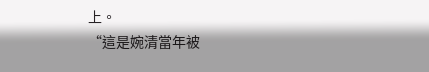上。
“這是婉清當年被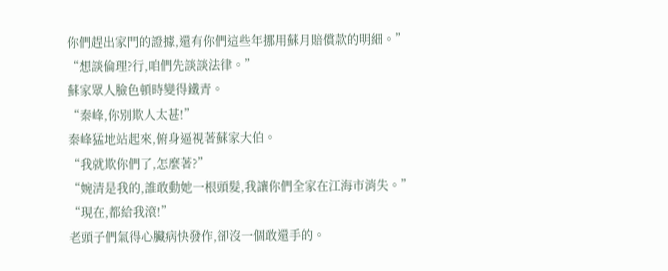你們趕出家門的證據,還有你們這些年挪用蘇月賠償款的明細。”
“想談倫理?行,咱們先談談法律。”
蘇家眾人臉色頓時變得鐵青。
“秦峰,你別欺人太甚!”
秦峰猛地站起來,俯身逼視著蘇家大伯。
“我就欺你們了,怎麼著?”
“婉清是我的,誰敢動她一根頭髮,我讓你們全家在江海市消失。”
“現在,都給我滾!”
老頭子們氣得心臟病快發作,卻沒一個敢還手的。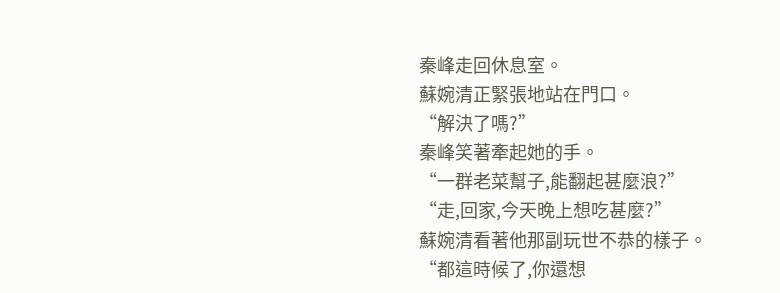秦峰走回休息室。
蘇婉清正緊張地站在門口。
“解決了嗎?”
秦峰笑著牽起她的手。
“一群老菜幫子,能翻起甚麼浪?”
“走,回家,今天晚上想吃甚麼?”
蘇婉清看著他那副玩世不恭的樣子。
“都這時候了,你還想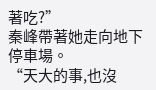著吃?”
秦峰帶著她走向地下停車場。
“天大的事,也沒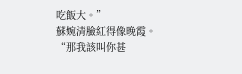吃飯大。”
蘇婉清臉紅得像晚霞。
“那我該叫你甚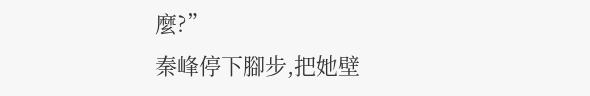麼?”
秦峰停下腳步,把她壁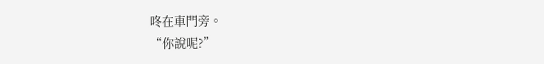咚在車門旁。
“你說呢?”